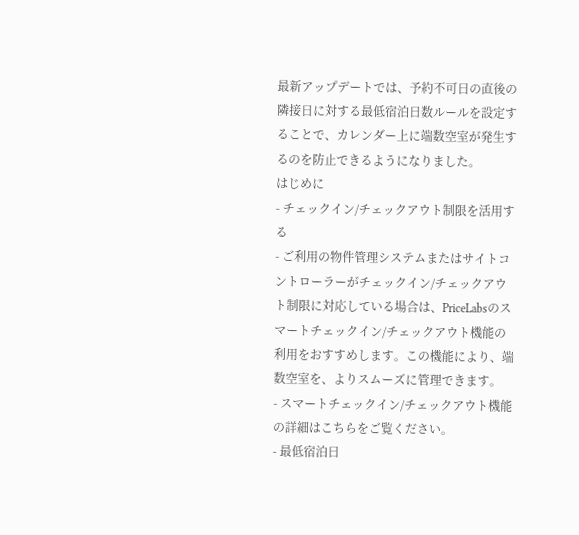最新アップデートでは、予約不可日の直後の隣接日に対する最低宿泊日数ルールを設定することで、カレンダー上に端数空室が発生するのを防止できるようになりました。
はじめに
- チェックイン/チェックアウト制限を活用する
- ご利用の物件管理システムまたはサイトコントローラーがチェックイン/チェックアウト制限に対応している場合は、PriceLabsのスマートチェックイン/チェックアウト機能の利用をおすすめします。この機能により、端数空室を、よりスムーズに管理できます。
- スマートチェックイン/チェックアウト機能の詳細はこちらをご覧ください。
- 最低宿泊日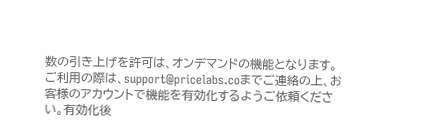数の引き上げを許可は、オンデマンドの機能となります。ご利用の際は、support@pricelabs.coまでご連絡の上、お客様のアカウントで機能を有効化するようご依頼ください。有効化後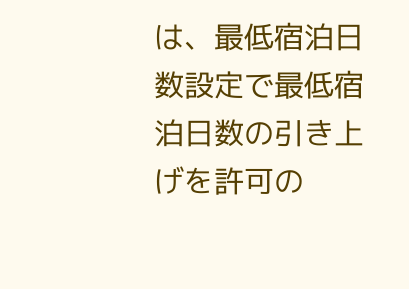は、最低宿泊日数設定で最低宿泊日数の引き上げを許可の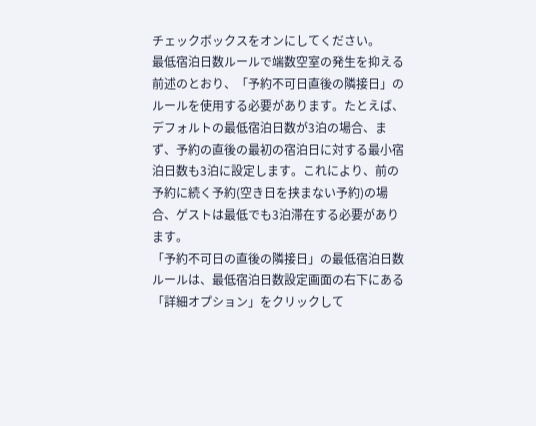チェックボックスをオンにしてください。
最低宿泊日数ルールで端数空室の発生を抑える
前述のとおり、「予約不可日直後の隣接日」のルールを使用する必要があります。たとえば、デフォルトの最低宿泊日数が3泊の場合、まず、予約の直後の最初の宿泊日に対する最小宿泊日数も3泊に設定します。これにより、前の予約に続く予約(空き日を挟まない予約)の場合、ゲストは最低でも3泊滞在する必要があります。
「予約不可日の直後の隣接日」の最低宿泊日数ルールは、最低宿泊日数設定画面の右下にある「詳細オプション」をクリックして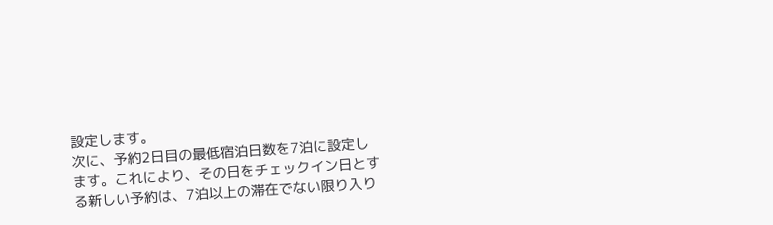設定します。
次に、予約2日目の最低宿泊日数を7泊に設定します。これにより、その日をチェックイン日とする新しい予約は、7泊以上の滞在でない限り入り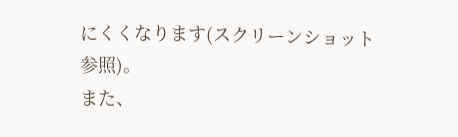にくくなります(スクリーンショット参照)。
また、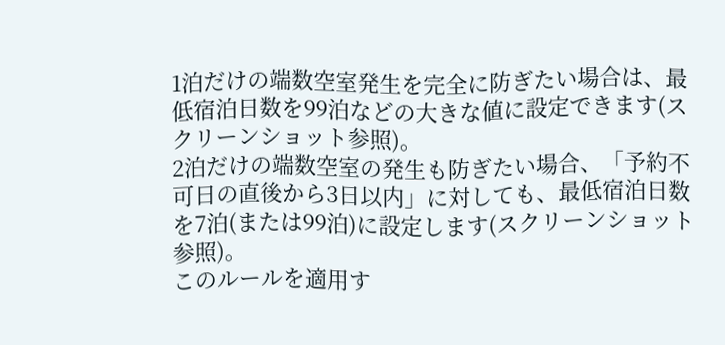1泊だけの端数空室発生を完全に防ぎたい場合は、最低宿泊日数を99泊などの大きな値に設定できます(スクリーンショット参照)。
2泊だけの端数空室の発生も防ぎたい場合、「予約不可日の直後から3日以内」に対しても、最低宿泊日数を7泊(または99泊)に設定します(スクリーンショット参照)。
このルールを適用す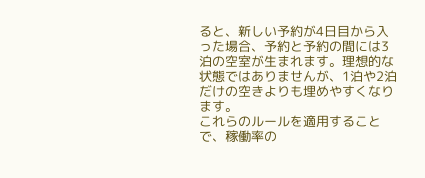ると、新しい予約が4日目から入った場合、予約と予約の間には3泊の空室が生まれます。理想的な状態ではありませんが、1泊や2泊だけの空きよりも埋めやすくなります。
これらのルールを適用することで、稼働率の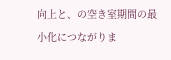向上と、の空き室期間の最小化につながりま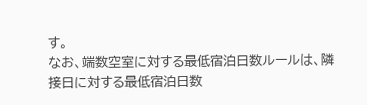す。
なお、端数空室に対する最低宿泊日数ルールは、隣接日に対する最低宿泊日数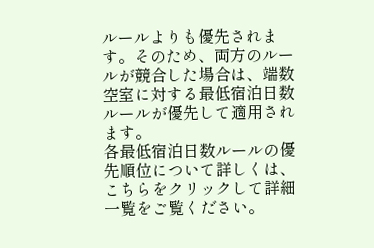ルールよりも優先されます。そのため、両方のルールが競合した場合は、端数空室に対する最低宿泊日数ルールが優先して適用されます。
各最低宿泊日数ルールの優先順位について詳しくは、こちらをクリックして詳細一覧をご覧ください。